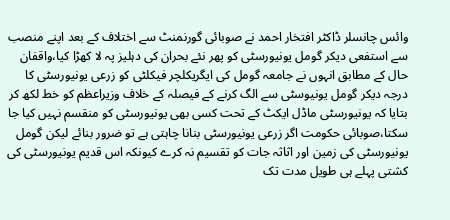وائس چانسلر ڈاکٹر افتخار احمد نے صوبائی گورنمنٹ سے اختلاف کے بعد اپنے منصب سے استفعی دیکر گومل یونیورسٹی کو پھر نئے بحران کی دہلیز پہ لا کھڑا کیا،واقفان حال کے مطابق انہوں نے جامعہ گومل کی ایگریکلچر فیکلٹی کو زرعی یونیورسٹی کا درجہ دیکر گومل یونیوسٹی سے الگ کرنے کے فیصلہ کے خلاف وزیراعظم کو خط لکھ کر بتایا کہ یونیورسٹی ماڈل ایکٹ کے تحت کسی بھی یونیورسٹی کو منقسم نہیں کیا جا سکتا،صوبائی حکومت اگر زرعی یونیورسٹی بنانا چاہتی ہے تو ضرور بنائے لیکن گومل یونیورسٹی کی زمین اور اثاثہ جات کو تقسیم نہ کرے کیونکہ اس قدیم یونیورسٹی کی کشتی پہلے ہی طویل مدت تک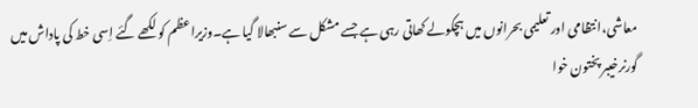معاشی،انتظامی اور تعلیمی بحرانوں میں ہچکولے کھاتی رہی ہے جسے مشکل سے سنبھالا گیا ہے۔وزیراعظم کو لکھے گئے اِسی خط کی پاداش میں گورنرخیبر پختون خوا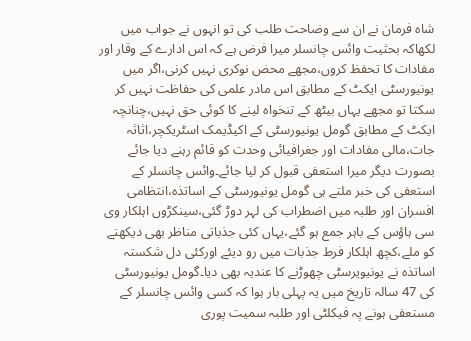شاہ فرمان نے ان سے وضاحت طلب کی تو انہوں نے جواب میں لکھاکہ بحثیت وائس چانسلر میرا فرض ہے کہ اس ادارے کے وقار اور مفادات کا تحفظ کروں،مجھے محض نوکری نہیں کرنی،اگر میں یونیورسٹی ایکٹ کے مطابق اس مادر علمی کی حفاظت نہیں کر سکتا تو مجھے یہاں بیٹھ کے تنخواہ لینے کا کوئی حق نہیں،چنانچہ ایکٹ کے مطابق گومل یونیورسٹی کے اکیڈیمک اسٹریکچر،اثاثہ جات،مالی مفادات اور جغرافیائی وحدت کو قائم رہنے دیا جائے بصورت دیگر میرا استعفی قبول کر لیا جائے۔وائس چانسلر کے استعفی کی خبر ملتے ہی گومل یونیورسٹی کے اساتذہ،انتظامی افسران اور طلبہ میں اضطراب کی لہر دوڑ گئی،سینکڑوں اہلکار وی سی ہاؤس کے باہر جمع ہو گئے،یہاں کئی جذباتی مناظر بھی دیکھنے کو ملے،کچھ اہلکار فرط جذبات میں رو دیئے اورکئی دل شکستہ اساتذہ نے یونیویرسٹی چھوڑنے کا عندیہ بھی دیا۔گومل یونیورسٹی کی 47 سالہ تاریخ میں یہ پہلی بار ہوا کہ کسی وائس چانسلر کے مستعفی ہونے پہ فیکلٹی اور طلبہ سمیت پوری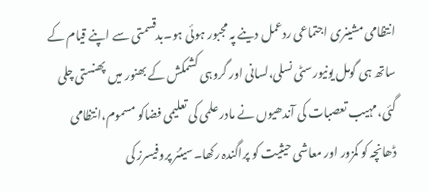انتظامی مشینری اجتماعی ردعمل دینے پہ مجبور ہوئی ہو۔بدقسمتی سے اپنے قیام کے ساتھ ہی گومل یونیورسٹی نسلی،لسانی اور گروہی کشمکش کے بھنور میں پھنستی چلی گئی،مہیب تعصبات کی آندھیوں نے مادر علمی کی تعلیمی فضاکو مسموم،انتظامی ڈھانچہ کو کمزور اور معاشی حیثیت کو پراگندہ رکھا۔سینئر پروفیسرز کی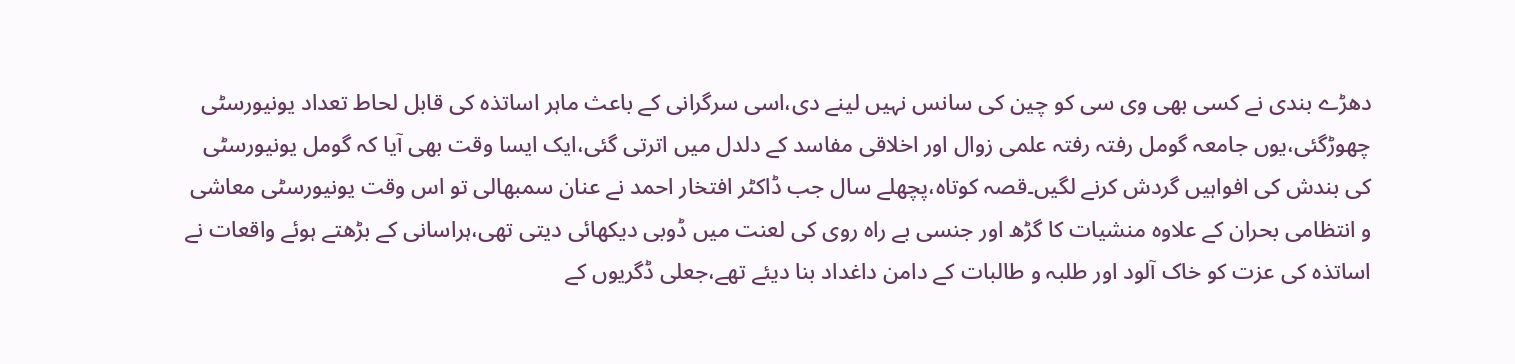دھڑے بندی نے کسی بھی وی سی کو چین کی سانس نہیں لینے دی،اسی سرگرانی کے باعث ماہر اساتذہ کی قابل لحاط تعداد یونیورسٹی چھوڑگئی،یوں جامعہ گومل رفتہ رفتہ علمی زوال اور اخلاقی مفاسد کے دلدل میں اترتی گئی،ایک ایسا وقت بھی آیا کہ گومل یونیورسٹی کی بندش کی افواہیں گردش کرنے لگیں۔قصہ کوتاہ،پچھلے سال جب ڈاکٹر افتخار احمد نے عنان سمبھالی تو اس وقت یونیورسٹی معاشی و انتظامی بحران کے علاوہ منشیات کا گڑھ اور جنسی بے راہ روی کی لعنت میں ڈوبی دیکھائی دیتی تھی،ہراسانی کے بڑھتے ہوئے واقعات نے اساتذہ کی عزت کو خاک آلود اور طلبہ و طالبات کے دامن داغداد بنا دیئے تھے،جعلی ڈگریوں کے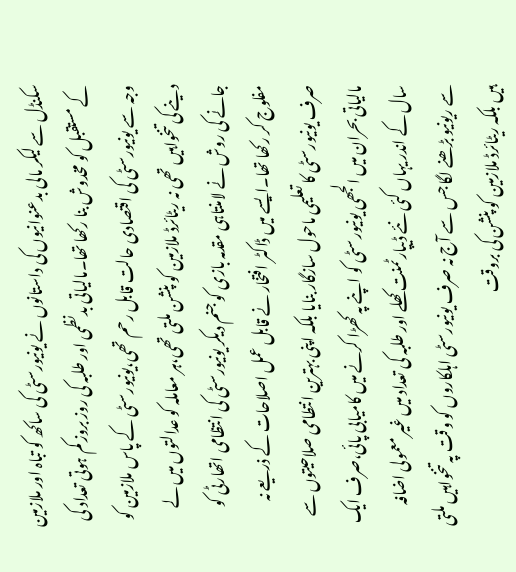سکنڈل سے لیکر مالی بدعنوانیوں کی داستانوں نے یونیورسٹی کی ساکھ کو تباہ اور ملازمین کے مستقبل کو مخدوش بنا رکھا تھا۔مالیاتی بدنظمی اور طلبہ کی روز بروز کم ہوتی تعداد کی وجہ سے یونیورسٹی کی اقتصادی حالت قابل رحم تھی،یونیورسٹی کے پاس ملازمین کو دینے کی تنخواہیں تھی نہ ریٹائرڈ ملازمین کو پنشن ملتی تھی،ہر معاملہ کو عدالتوں میں لے جانے کی روش نے لامنتاہی مقدمہ بازی کو جنم دیکر یونیورسٹی کی انتظامی اتھارٹی کو مفلوج کر رکھا تھا۔ایسے میں ڈاکٹر افتخار نے قابل عمل اصلاحات کے ذریعے نہ صرف یونیورسٹی کا تعلیمی ماحول سازگار بنایا بلکہ اپنی بہترین انتطامی صلاحیتوں سے مالیاتی بحران میں الجھی یونیورسٹی کو اپنے پہ کھڑا کرنے میں کامیابی پائی،صرف ایک سال کے اندر یہاں کئی نئے ڈیپارٹمنت کھلے اور طلبہ کی تعداد میں غیر معمولی اضافہ سے ریونیو بڑھنے لگا جس سے آج نہ صرف یونیورسٹی اہلکاروں کو وقت پہ تنخواہیں ملتی ہیں بلکہ ریٹائرڈ ملازمین کو پنشن کی بروقت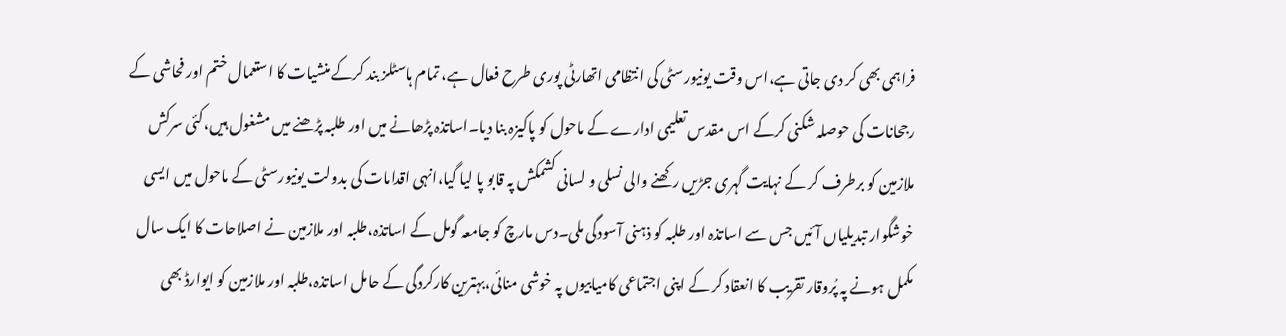فراہمی بھی کر دی جاتی ہے،اس وقت یونیورسٹی کی انتظامی اتھارٹی پوری طرح فعال ہے، تمام ہاسٹلز بند کرکے منشیات کا استعمال ختم اور فحاشی کے رجحانات کی حوصلہ شکنی کرکے اس مقدس تعلیمی ادارے کے ماحول کو پاکیزہ بنا دیا۔اساتذہ پڑھانے میں اور طلبہ پڑھنے میں مشغول ہیں،کئی سرکش ملازمین کو برطرف کر کے نہایت گہری جڑیں رکھنے والی نسلی و لسانی کشمکش پہ قابو پا لیا گیا،انہی اقدامات کی بدولت یونیورسٹی کے ماحول میں ایسی خوشگوار تبدیلیاں آئیں جس سے اساتذہ اور طلبہ کو ذہنی آسودگی ملی۔دس مارچ کو جامعہ گومل کے اساتذہ،طلبہ اور ملازمین نے اصلاحات کا ایک سال مکمل ہونے پہ پُروقار تقریب کا انعقاد کر کے اپنی اجتماعی کامیابیوں پہ خوشی منائی،بہترین کارکردگی کے حامل اساتذہ،طلبہ اور ملازمین کو ایوارڈ بھی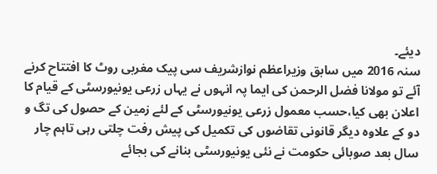دیئے۔
سنہ 2016 میں سابق وزیراعظم نوازشریف سی پیک مغربی روٹ کا افتتاح کرنے آئے تو مولانا فضل الرحمن کی ایما پہ انہوں نے یہاں زرعی یونیورسٹی کے قیام کا اعلان بھی کیا،حسب معمول زرعی یونیورسٹی کے لئے زمین کے حصول کی تگ و دو کے علاوہ دیگر قانونی تقاضوں کی تکمیل کی پیش رفت چلتی رہی تاہم چار سال بعد صوبائی حکومت نے نئی یونیورسٹی بنانے کی بجائے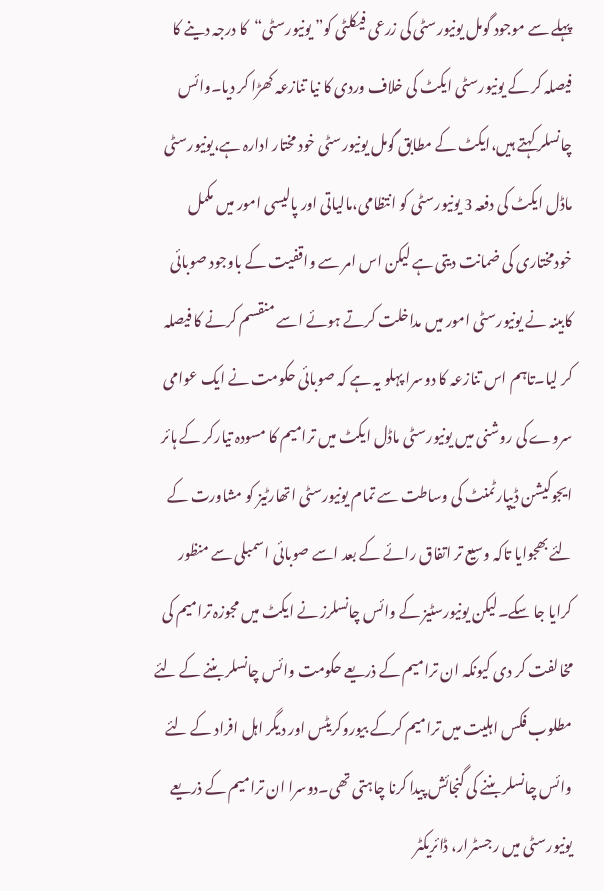پہلے سے موجود گومل یونیورسٹی کی زرعی فیکلٹی کو” یونیورسٹی“کا درجہ دینے کا فیصلہ کر کے یونیورسٹی ایکٹ کی خلاف وردی کا نیا تنازعہ کھڑا کر دیا۔وائس چانسلر کہتے ہیں،ایکٹ کے مطابق گومل یونیورسٹی خود مختار ادارہ ہے،یونیورسٹی ماڈل ایکٹ کی دفعہ 3 یونیورسٹی کو انتظامی،مالیاتی اور پالیسی امور میں مکمل خودمختاری کی ضمانت دیتی ہے لیکن اس امر سے واقفیت کے باوجود صوبائی کابینہ نے یونیورسٹی امور میں مداخلت کرتے ہوئے اسے منقسم کرنے کا فیصلہ کر لیا۔تاہم اس تنازعہ کا دوسرا پہلو یہ ہے کہ صوبائی حکومت نے ایک عوامی سروے کی روشنی میں یونیورسٹی ماڈل ایکٹ میں ترامیم کا مسودہ تیارکر کے ہائر ایجوکیشن ڈیپارٹمنٹ کی وساطت سے تمام یونیورسٹی اتھارٹیز کو مشاورت کے لئے بھجوایا تاکہ وسیع تر اتفاق رائے کے بعد اسے صوبائی اسمبلی سے منظور کرایا جا سکے۔لیکن یونیورسٹیز کے وائس چانسلرز نے ایکٹ میں مجوزہ ترامیم کی مخالفت کر دی کیونکہ ان ترامیم کے ذریعے حکومت وائس چانسلر بننے کے لئے مطلوب فکس اہلیت میں ترامیم کرکے بیوروکریٹس اور دیگر اہل افراد کے لئے وائس چانسلر بننے کی گنجائش پیدا کرنا چاہتی تھی۔دوسرا ان ترامیم کے ذریعے یونیورسٹی میں رجسٹرار، ڈائریکٹر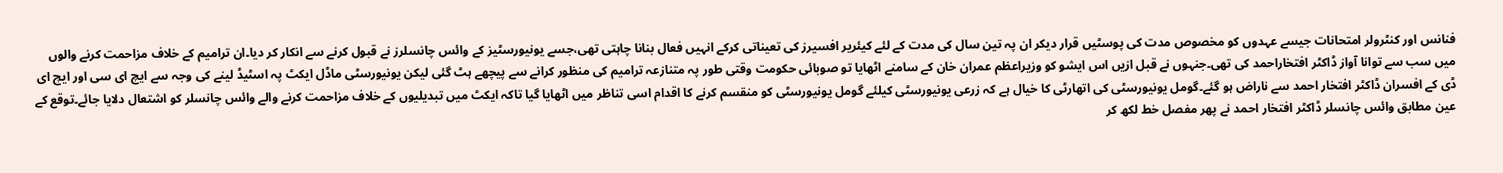فنانس اور کنٹرولر امتحانات جیسے عہدوں کو مخصوص مدت کی پوسٹیں قرار دیکر ان پہ تین سال کی مدت کے لئے کیئریر افسیرز کی تعیناتی کرکے انہیں فعال بنانا چاہتی تھی،جسے یونیورسٹیز کے وائس چانسلرز نے قبول کرنے سے انکار کر دیا۔ان ترامیم کے خلاف مزاحمت کرنے والوں میں سب سے توانا آواز ڈاکٹر افتخاراحمد کی تھی۔جنہوں نے قبل ازیں اس ایشو کو وزیراعظم عمران خان کے سامنے اٹھایا تو صوبائی حکومت وقتی طور پہ متنازعہ ترامیم کی منظور کرانے سے پیچھے ہٹ گئی لیکن یونیورسٹی ماڈل ایکٹ پہ اسٹیڈ لینے کی وجہ سے ایچ ای سی اور ایچ ای ڈی کے افسران ڈاکٹر افتخار احمد سے ناراض ہو گئے۔گومل یونیورسٹی کی اتھارٹی کا خیال ہے کہ زرعی یونیورسٹی کیلئے گومل یونیورسٹی کو منقسم کرنے کا اقدام اسی تناظر میں اٹھایا گیا تاکہ ایکٹ میں تبدیلیوں کے خلاف مزاحمت کرنے والے وائس چانسلر کو اشتعال دلایا جائے۔توقع کے عین مطابق وائس چانسلر ڈاکٹر افتخار احمد نے پھر مفصل خط لکھ کر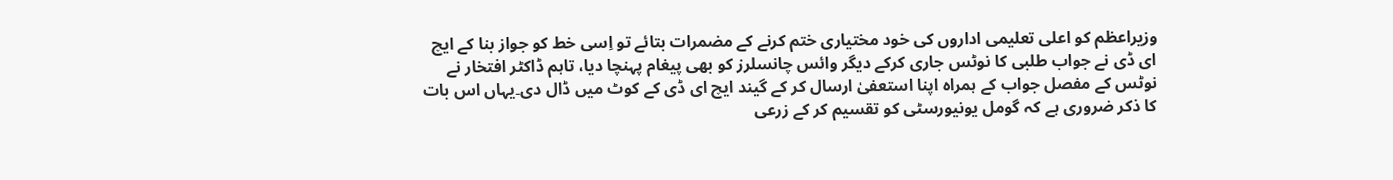وزیراعظم کو اعلی تعلیمی اداروں کی خود مختیاری ختم کرنے کے مضمرات بتائے تو اِسی خط کو جواز بنا کے ایچ ای ڈی نے جواب طلبی کا نوٹس جاری کرکے دیگر وائس چانسلرز کو بھی پیغام پہنچا دیا، تاہم ڈاکٹر افتخار نے نوٹس کے مفصل جواب کے ہمراہ اپنا استعفیٰ ارسال کر کے گیند ایچ ای ڈی کے کوٹ میں ڈال دی۔یہاں اس بات کا ذکر ضروری ہے کہ گومل یونیورسٹی کو تقسیم کر کے زرعی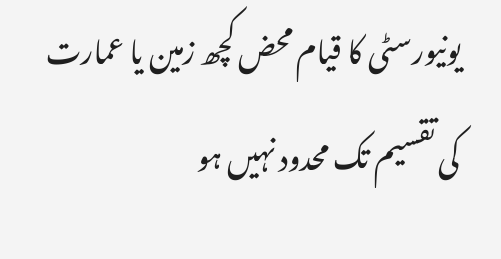یونیورسٹی کا قیام محض کچھ زمین یا عمارت کی تقسیم تک محدود نہیں ہو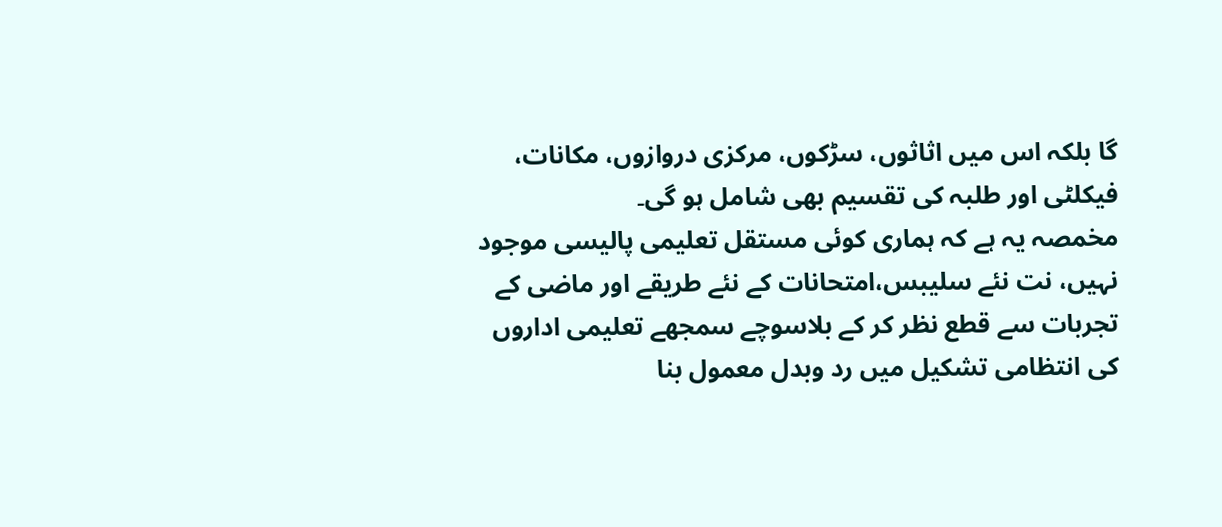گا بلکہ اس میں اثاثوں، سڑکوں، مرکزی دروازوں، مکانات، فیکلٹی اور طلبہ کی تقسیم بھی شامل ہو گی۔
مخمصہ یہ ہے کہ ہماری کوئی مستقل تعلیمی پالیسی موجود نہیں، نت نئے سلیبس،امتحانات کے نئے طریقے اور ماضی کے تجربات سے قطع نظر کر کے بلاسوچے سمجھے تعلیمی اداروں کی انتظامی تشکیل میں رد وبدل معمول بنا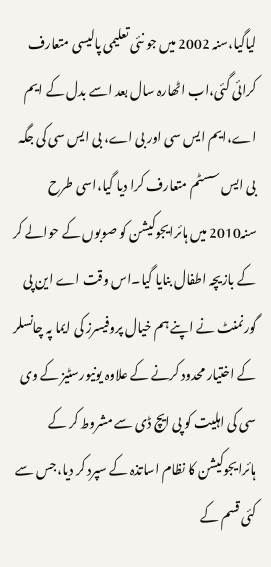لیاگیا،سنہ 2002 میں جو نئی تعلیمی پالیسی متعارف کرائی گئی،اب اٹھارہ سال بعد اسے بدل کے ایم اے،ایم ایس سی اور بی اے، بی ایس سی کی جگہ بی ایس سسٹم متعارف کرا دیا گیا،اسی طرح سنہ2010 میں ہائرایجوکیشن کو صوبوں کے حوالے کر کے بازیچہ اطفال بنایا گیا۔اس وقت اے این پی گورنمنٹ نے اپنے ہم خیال پروفیسرز کی ایما پہ چانسلر کے اختیار محدود کرنے کے علاوہ یونیورسٹیز کے وی سی کی اہلیت کو پی ایچ ڈی سے مشروط کر کے ہائرایجوکیشن کا نظام اساتذہ کے سپرد کر دیا،جس سے کئی قسم کے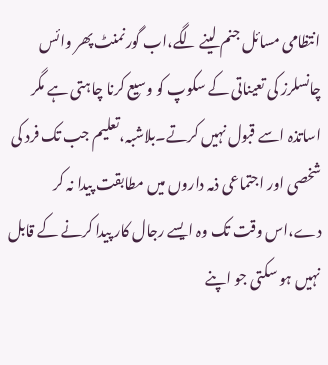انتظامی مسائل جنم لینے لگے،اب گورنمنٹ پھر وائس چانسلرز کی تعیناتی کے سکوپ کو وسیع کرنا چاہتی ہے مگر اساتذہ اسے قبول نہیں کرتے۔بلاشبہ،تعلیم جب تک فرد کی شخصی اور اجتماعی ذمہ داروں میں مطابقت پیدا نہ کر دے،اس وقت تک وہ ایسے رجال کار پیدا کرنے کے قابل نہیں ہو سکتی جو اپنے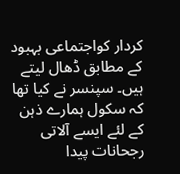کردار کواجتماعی بہبود کے مطابق ڈھال لیتے ہیں۔ سپنسر نے کیا تھا کہ سکول ہمارے ذہن کے لئے ایسے آلاتی رجحانات پیدا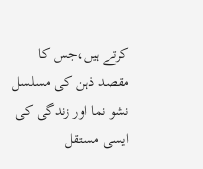کرتے ہیں،جس کا مقصد ذہن کی مسلسل نشو نما اور زندگی کی ایسی مستقل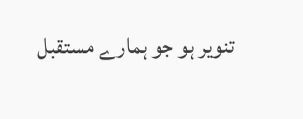تنویر ہو جو ہمارے مستقبل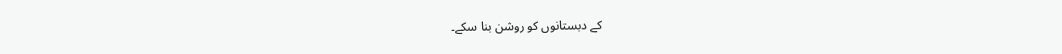کے دبستانوں کو روشن بنا سکے۔